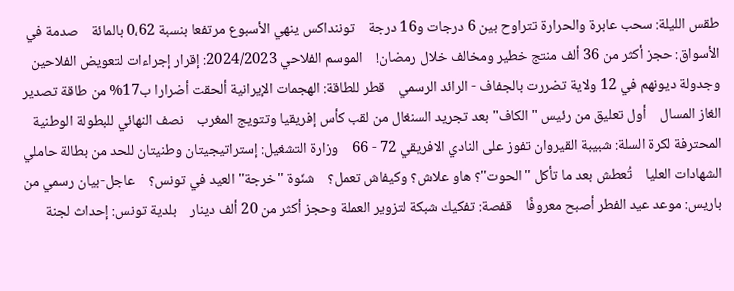طقس الليلة: سحب عابرة والحرارة تتراوح بين 6 درجات و16 درجة    توننداكس ينهي الأسبوع مرتفعا بنسبة 0،62 بالمائة    صدمة في الأسواق: حجز أكثر من 36 ألف منتج خطير ومخالف خلال رمضان!    الموسم الفلاحي 2024/2023: إقرار إجراءات لتعويض الفلاحين وجدولة ديونهم في 12 ولاية تضررت بالجفاف - الرائد الرسمي    قطر للطاقة: الهجمات الإيرانية ألحقت أضرارا ب17% من طاقة تصدير الغاز المسال    أول تعليق من رئيس "الكاف" بعد تجريد السنغال من لقب كأس إفريقيا وتتويج المغرب    نصف النهائي للبطولة الوطنية المحترفة لكرة السلة: شبيبة القيروان تفوز على النادي الافريقي 72 - 66    وزارة التشغيل: إستراتيجيتان وطنيتان للحد من بطالة حاملي الشهادات العليا    تُعطش بعد ما تأكل ''الحوت''؟ هاو علاش؟ وكيفاش تعمل؟    شنّوة ''خرجة'' العيد في تونس؟    عاجل-بيان رسمي من باريس: موعد عيد الفطر أصبح معروفًا    قفصة: تفكيك شبكة لتزوير العملة وحجز أكثر من 20 ألف دينار    بلدية تونس: إحداث لجنة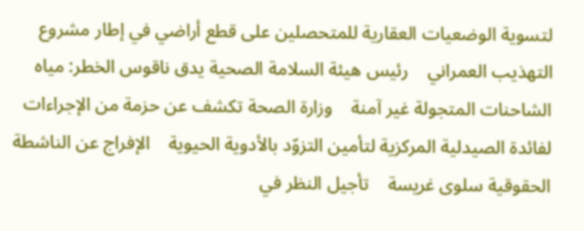لتسوية الوضعيات العقارية للمتحصلين على قطع أراضي في إطار مشروع التهذيب العمراني    رئيس هيئة السلامة الصحية يدق ناقوس الخطر: مياه الشاحنات المتجولة غير آمنة    وزارة الصحة تكشف عن حزمة من الإجراءات لفائدة الصيدلية المركزية لتأمين التزوّد بالأدوية الحيوية    الإفراج عن الناشطة الحقوقية سلوى غريسة    تأجيل النظر في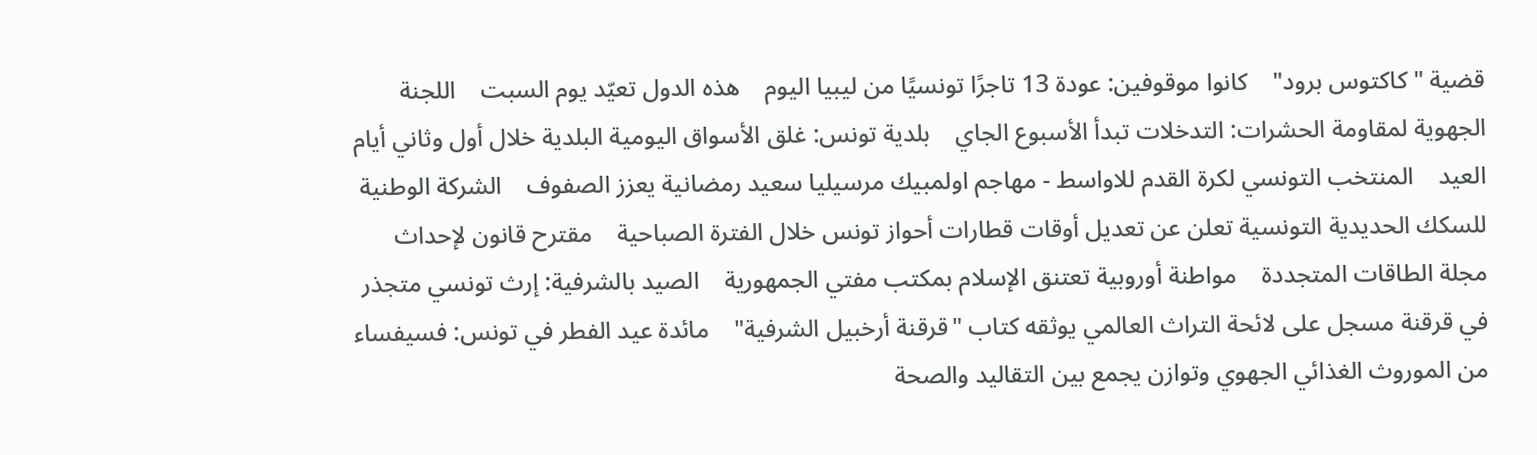قضية "كاكتوس برود"    كانوا موقوفين: عودة 13 تاجرًا تونسيًا من ليبيا اليوم    هذه الدول تعيّد يوم السبت    اللجنة الجهوية لمقاومة الحشرات: التدخلات تبدأ الأسبوع الجاي    بلدية تونس: غلق الأسواق اليومية البلدية خلال أول وثاني أيام العيد    المنتخب التونسي لكرة القدم للاواسط - مهاجم اولمبيك مرسيليا سعيد رمضانية يعزز الصفوف    الشركة الوطنية للسكك الحديدية التونسية تعلن عن تعديل أوقات قطارات أحواز تونس خلال الفترة الصباحية    مقترح قانون لإحداث مجلة الطاقات المتجددة    مواطنة أوروبية تعتنق الإسلام بمكتب مفتي الجمهورية    الصيد بالشرفية: إرث تونسي متجذر في قرقنة مسجل على لائحة التراث العالمي يوثقه كتاب "قرقنة أرخبيل الشرفية"    مائدة عيد الفطر في تونس: فسيفساء من الموروث الغذائي الجهوي وتوازن يجمع بين التقاليد والصحة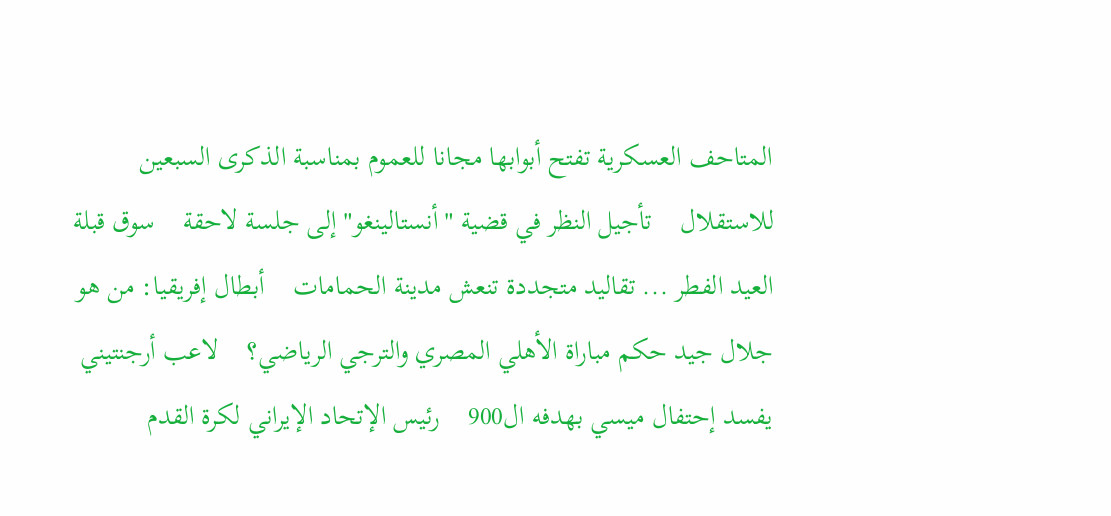المتاحف العسكرية تفتح أبوابها مجانا للعموم بمناسبة الذكرى السبعين للاستقلال    تأجيل النظر في قضية "أنستالينغو" إلى جلسة لاحقة    سوق قبلة العيد الفطر ... تقاليد متجددة تنعش مدينة الحمامات    أبطال إفريقيا: من هو جلال جيد حكم مباراة الأهلي المصري والترجي الرياضي؟    لاعب أرجنتيني يفسد إحتفال ميسي بهدفه ال900    رئيس الإتحاد الإيراني لكرة القدم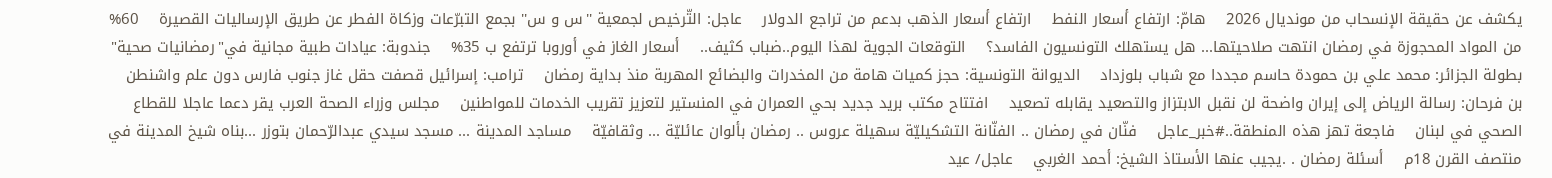يكشف عن حقيقة الإنسحاب من مونديال 2026    هامّ: ارتفاع أسعار النفط    ارتفاع أسعار الذهب بدعم من تراجع الدولار    عاجل: التّرخيص لجمعية ''س و س'' بجمع التبرّعات وزكاة الفطر عن طريق الإرساليات القصيرة    60% من المواد المحجوزة في رمضان انتهت صلاحيتها... هل يستهلك التونسيون الفاسد؟    التوقعات الجوية لهذا اليوم..ضباب كثيف..    أسعار الغاز في أوروبا ترتفع ب 35%    جندوبة: عيادات طبية مجانية في"رمضانيات صحية"    بطولة الجزائر: محمد علي بن حمودة حاسم مجددا مع شباب بلوزداد    الديوانة التونسية: حجز كميات هامة من المخدرات والبضائع المهربة منذ بداية رمضان    ترامب: إسرائيل قصفت حقل غاز جنوب فارس دون علم واشنطن    بن فرحان: رسالة الرياض إلى إيران واضحة لن نقبل الابتزاز والتصعيد يقابله تصعيد    افتتاح مكتب بريد جديد بحي العمران في المنستير لتعزيز تقريب الخدمات للمواطنين    مجلس وزراء الصحة العرب يقر دعما عاجلا للقطاع الصحي في لبنان    فاجعة تهز هذه المنطقة..#خبر_عاجل    فنّان في رمضان .. الفنّانة التشكيليّة سهيلة عروس .. رمضان بألوان عائليّة ... وثقافيّة    مساجد المدينة ... مسجد سيدي عبدالرّحمان بتوزر ...بناه شيخ المدينة في منتصف القرن 18م    أسئلة رمضان . .يجيب عنها الأستاذ الشيخ: أحمد الغربي    عاجل/ عيد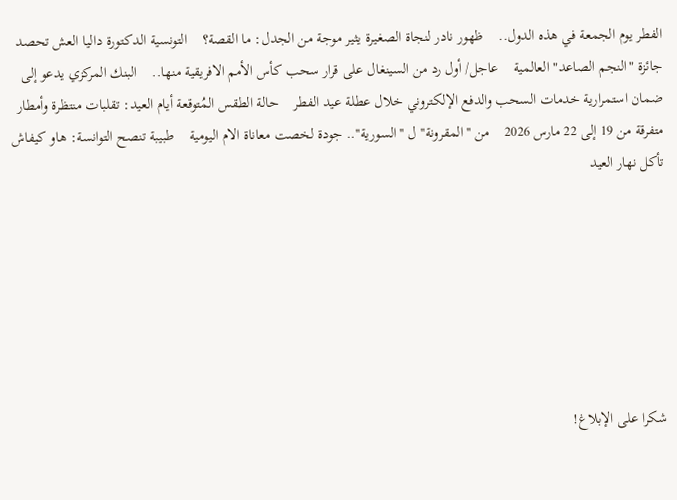الفطر يوم الجمعة في هذه الدول..    ظهور نادر لنجاة الصغيرة يثير موجة من الجدل: ما القصة؟    التونسية الدكتورة داليا العش تحصد جائزة "النجم الصاعد" العالمية    عاجل/ أول رد من السينغال على قرار سحب كأس الأمم الافريقية منها..    البنك المركزي يدعو إلى ضمان استمرارية خدمات السحب والدفع الإلكتروني خلال عطلة عيد الفطر    حالة الطقس المُتوقعة أيام العيد: تقلبات منتظرة وأمطار متفرقة من 19 إلى 22 مارس 2026    من ''المقرونة'' ل ''السورية''.. جودة لخصت معاناة الام اليومية    طبيبة تنصح التوانسة: هاو كيفاش تأكل نهار العيد







شكرا على الإبلاغ!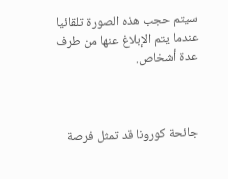سيتم حجب هذه الصورة تلقائيا عندما يتم الإبلاغ عنها من طرف عدة أشخاص.



جائحة كورونا قد تمثل فرصة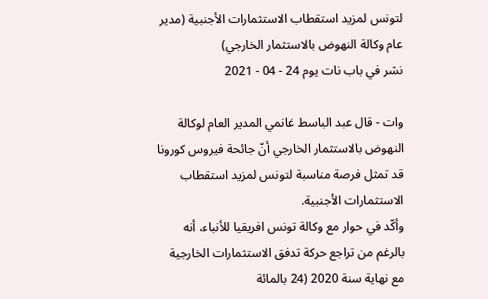لتونس لمزيد استقطاب الاستثمارات الأجنبية (مدير عام وكالة النهوض بالاستثمار الخارجي)
نشر في باب نات يوم 24 - 04 - 2021

وات - قال عبد الباسط غانمي المدير العام لوكالة النهوض بالاستثمار الخارجي أنّ جائحة فيروس كورونا قد تمثل فرصة مناسبة لتونس لمزيد استقطاب الاستثمارات الأجنبية.
وأكّد في حوار مع وكالة تونس افريقيا للأنباء، أنه بالرغم من تراجع حركة تدفق الاستثمارات الخارجية مع نهاية سنة 2020 (24 بالمائة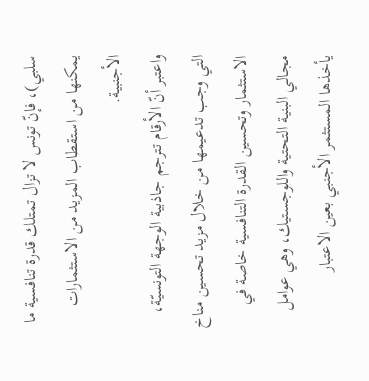سلبي)، فإنّ تونس لا تزال تمتلك قدرة تنافسية ما يمكنها من استقطاب المزيد من الاستثمارات الأجنبية.
واعتبر أنّ الأرقام تترجم جاذبية الوجهة التونسيّة، التي وجب تدعيمها من خلال مزيد تحسين مناخ الاستثمار وتحسين القدرة التنافسية خاصة في مجالي البنية التحتية واللوجستيك، وهي عوامل يأخذها المستثمر الأجنبي بعين الاعتبار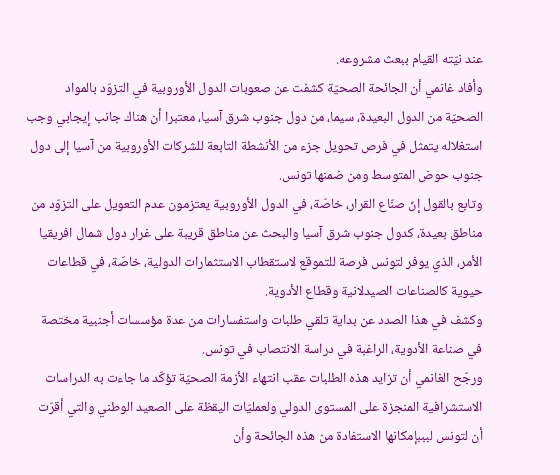عند نيّته القيام ببعث مشروعه.
وأفاد غانمي أن الجائحة الصحيّة كشفت عن صعوبات الدول الأوروبية في التزوّد بالمواد الصحيّة من الدول البعيدة، سيما، من دول جنوب شرق آسيا، معتبرا أن هناك جانب إيجابي وجب استغلاله يتمثل في فرص تحويل جزء من الأنشطة التابعة للشركات الأوروبية من آسيا إلى دول جنوب حوض المتوسط ومن ضمنها تونس.
وتابع بالقول إنّ صنّاع القرار، خاصّة، في الدول الأوروبية يعتزمون عدم التعويل على التزوّد من مناطق بعيدة، كدول جنوب شرق آسيا والبحث عن مناطق قريبة على غرار دول شمال افريقيا الأمر، الذي يوفر لتونس فرصة للتموقع لاستقطاب الاستثمارات الدولية، خاصّة، في قطاعات حيوية كالصناعات الصيدلانية وقطاع الأدوية.
وكشف في هذا الصدد عن بداية تلقي طلبات واستفسارات من عدة مؤسسات أجنبية مختصة في صناعة الأدوية، الراغبة في دراسة الانتصاب في تونس.
ورجّح الغانمي أن تزايد هذه الطلبات عقب انتهاء الأزمة الصحيّة تؤكّد ما جاءت به الدراسات الاستشرافية المنجزة على المستوى الدولي ولعمليّات اليقظة على الصعيد الوطني والتي أقرّت أن لتونس لبببإمكانها الاستفادة من هذه الجائحة وأن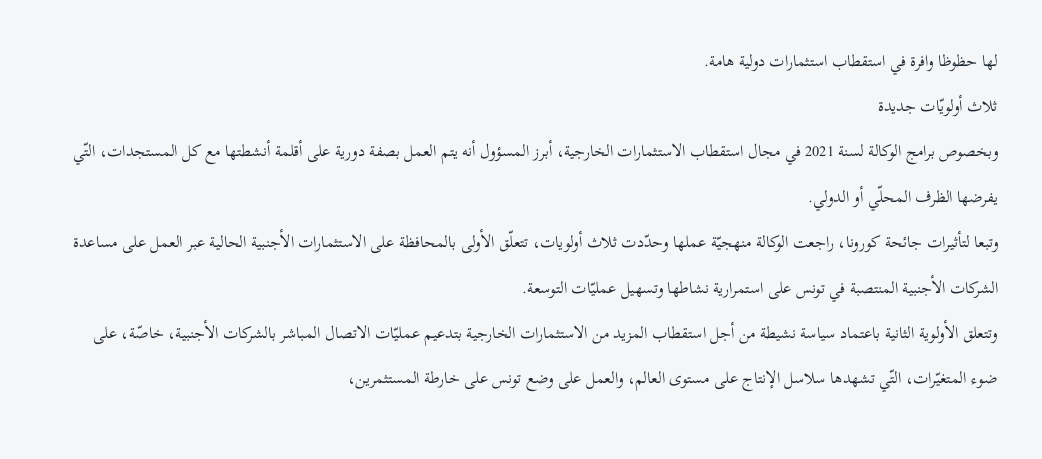لها حظوظا وافرة في استقطاب استثمارات دولية هامة.
ثلاث أولويّات جديدة
وبخصوص برامج الوكالة لسنة 2021 في مجال استقطاب الاستثمارات الخارجية، أبرز المسؤول أنه يتم العمل بصفة دورية على أقلمة أنشطتها مع كل المستجدات، التّي يفرضها الظرف المحلّي أو الدولي.
وتبعا لتأثيرات جائحة كورونا، راجعت الوكالة منهجيّة عملها وحدّدت ثلاث أولويات، تتعلّق الأولى بالمحافظة على الاستثمارات الأجنبية الحالية عبر العمل على مساعدة الشركات الأجنبية المنتصبة في تونس على استمرارية نشاطها وتسهيل عمليّات التوسعة.
وتتعلق الأولوية الثانية باعتماد سياسة نشيطة من أجل استقطاب المزيد من الاستثمارات الخارجية بتدعيم عمليّات الاتصال المباشر بالشركات الأجنبية، خاصّة، على ضوء المتغيّرات، التّي تشهدها سلاسل الإنتاج على مستوى العالم، والعمل على وضع تونس على خارطة المستثمرين،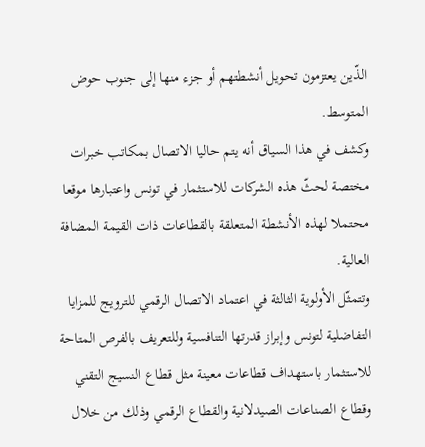الذّين يعتزمون تحويل أنشطتهم أو جزء منها إلى جنوب حوض المتوسط.
وكشف في هذا السياق أنه يتم حاليا الاتصال بمكاتب خبرات مختصة لحثّ هذه الشركات للاستثمار في تونس واعتبارها موقعا محتملا لهذه الأنشطة المتعلقة بالقطاعات ذات القيمة المضافة العالية.
وتتمثّل الأولوية الثالثة في اعتماد الاتصال الرقمي للترويج للمزايا التفاضلية لتونس وإبراز قدرتها التنافسية وللتعريف بالفرص المتاحة للاستثمار باستهداف قطاعات معينة مثل قطاع النسيج التقني وقطاع الصناعات الصيدلانية والقطاع الرقمي وذلك من خلال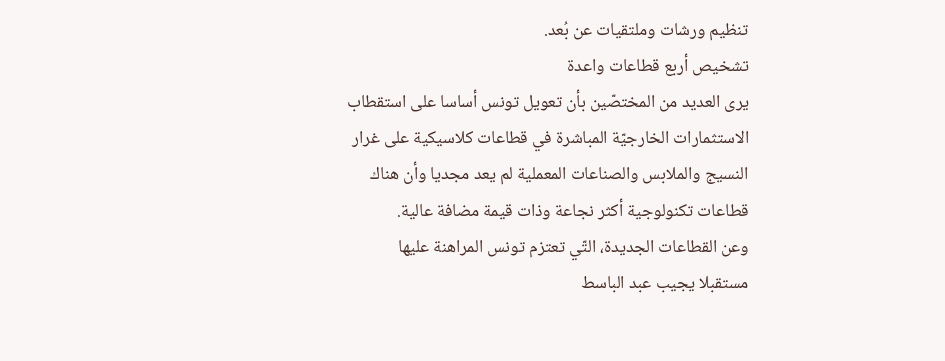تنظيم ورشات وملتقيات عن بُعد.
تشخيص أربع قطاعات واعدة
يرى العديد من المختصّين بأن تعويل تونس أساسا على استقطاب الاستثمارات الخارجيّة المباشرة في قطاعات كلاسيكية على غرار النسيج والملابس والصناعات المعملية لم يعد مجديا وأن هناك قطاعات تكنولوجية أكثر نجاعة وذات قيمة مضافة عالية.
وعن القطاعات الجديدة، التّي تعتزم تونس المراهنة عليها مستقبلا يجيب عبد الباسط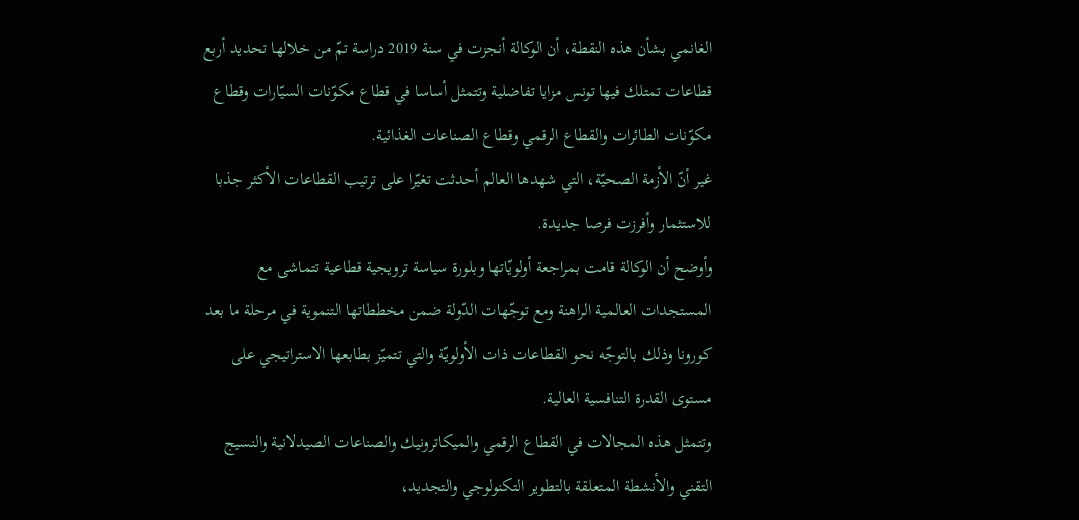الغانمي بشأن هذه النقطة، أن الوكالة أنجزت في سنة 2019 دراسة تمّ من خلالها تحديد أربع قطاعات تمتلك فيها تونس مزايا تفاضلية وتتمثل أساسا في قطاع مكوّنات السيّارات وقطاع مكوّنات الطائرات والقطاع الرقمي وقطاع الصناعات الغذائية.
غير أنّ الأزمة الصحيّة، التي شهدها العالم أحدثت تغيّرا على ترتيب القطاعات الأكثر جذبا للاستثمار وأفرزت فرصا جديدة.
وأوضح أن الوكالة قامت بمراجعة أولويّاتها وبلورة سياسة ترويجية قطاعية تتماشى مع المستجدات العالمية الراهنة ومع توجّهات الدّولة ضمن مخططاتها التنموية في مرحلة ما بعد كورونا وذلك بالتوجّه نحو القطاعات ذات الأولويّة والتي تتميّز بطابعها الاستراتيجي على مستوى القدرة التنافسية العالية.
وتتمثل هذه المجالات في القطاع الرقمي والميكاترونيك والصناعات الصيدلانية والنسيج التقني والأنشطة المتعلقة بالتطوير التكنولوجي والتجديد،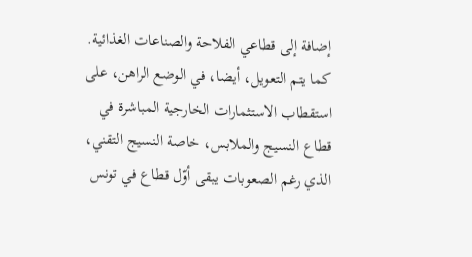إضافة إلى قطاعي الفلاحة والصناعات الغذائية.
كما يتم التعويل، أيضا، في الوضع الراهن، على استقطاب الاستثمارات الخارجية المباشرة في قطاع النسيج والملابس، خاصة النسيج التقني، الذي رغم الصعوبات يبقى أوّل قطاع في تونس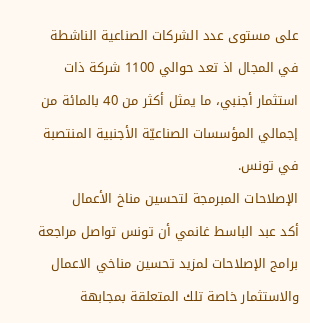على مستوى عدد الشركات الصناعية الناشطة في المجال اذ تعد حوالي 1100 شركة ذات استثمار أجنبي، ما يمثل أكثر من 40 بالمائة من إجمالي المؤسسات الصناعيّة الأجنبية المنتصبة في تونس.
الإصلاحات المبرمجة لتحسين مناخ الأعمال
أكد عبد الباسط غانمي أن تونس تواصل مراجعة برامج الإصلاحات لمزيد تحسين مناخي الاعمال والاستثمار خاصة تلك المتعلقة بمجابهة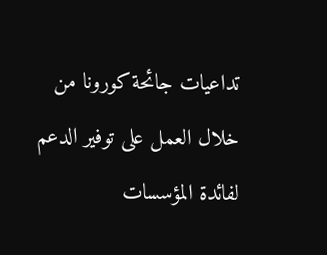تداعيات جائحة كورونا من خلال العمل على توفير الدعم لفائدة المؤسسات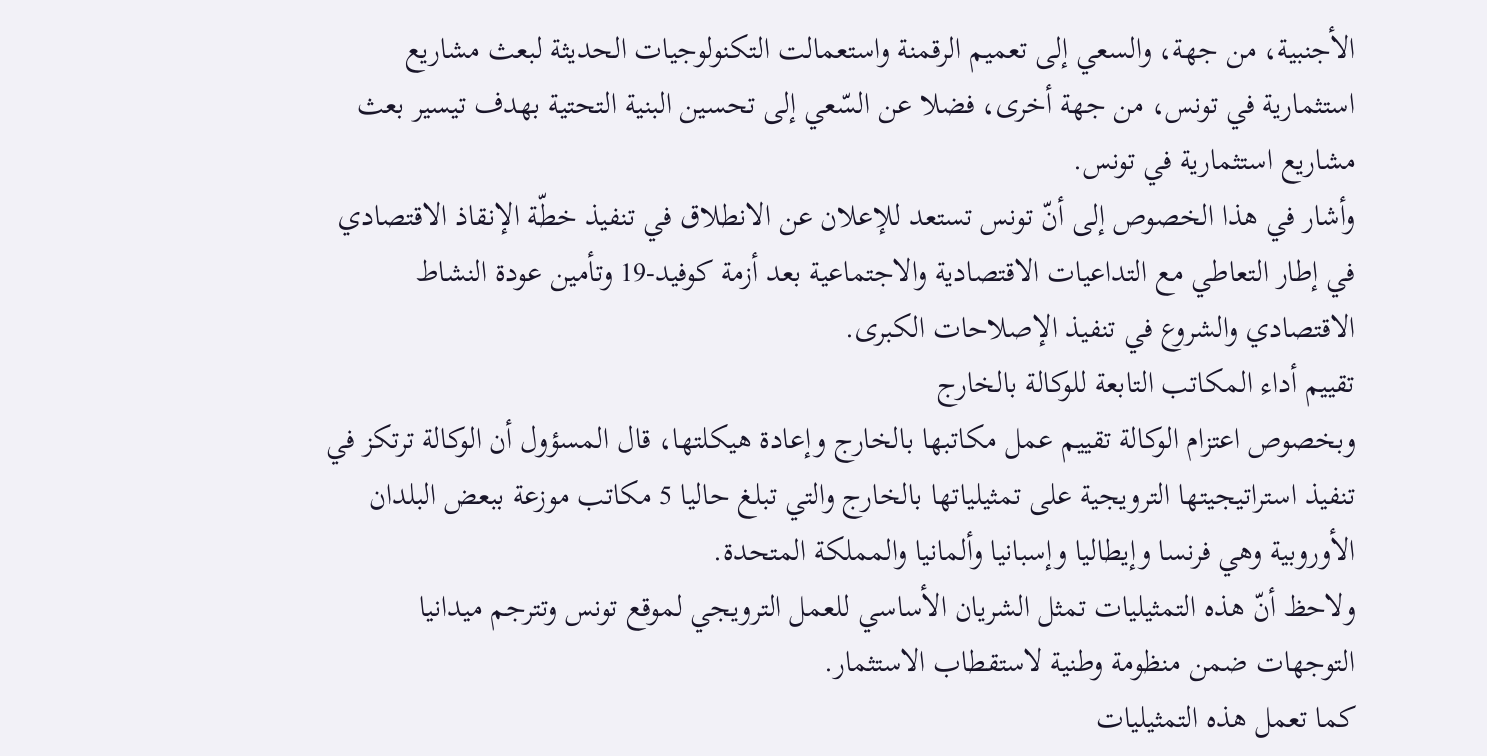الأجنبية، من جهة، والسعي إلى تعميم الرقمنة واستعمالت التكنولوجيات الحديثة لبعث مشاريع استثمارية في تونس، من جهة أخرى، فضلا عن السّعي إلى تحسين البنية التحتية بهدف تيسير بعث مشاريع استثمارية في تونس.
وأشار في هذا الخصوص إلى أنّ تونس تستعد للإعلان عن الانطلاق في تنفيذ خطّة الإنقاذ الاقتصادي في إطار التعاطي مع التداعيات الاقتصادية والاجتماعية بعد أزمة كوفيد-19 وتأمين عودة النشاط الاقتصادي والشروع في تنفيذ الإصلاحات الكبرى.
تقييم أداء المكاتب التابعة للوكالة بالخارج
وبخصوص اعتزام الوكالة تقييم عمل مكاتبها بالخارج وإعادة هيكلتها، قال المسؤول أن الوكالة ترتكز في تنفيذ استراتيجيتها الترويجية على تمثيلياتها بالخارج والتي تبلغ حاليا 5 مكاتب موزعة ببعض البلدان الأوروبية وهي فرنسا وإيطاليا وإسبانيا وألمانيا والمملكة المتحدة.
ولاحظ أنّ هذه التمثيليات تمثل الشريان الأساسي للعمل الترويجي لموقع تونس وتترجم ميدانيا التوجهات ضمن منظومة وطنية لاستقطاب الاستثمار.
كما تعمل هذه التمثيليات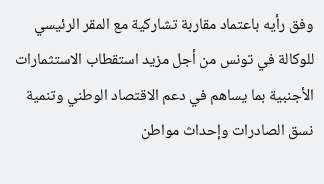وفق رأيه باعتماد مقاربة تشاركية مع المقر الرئيسي للوكالة في تونس من أجل مزيد استقطاب الاستثمارات الأجنبية بما يساهم في دعم الاقتصاد الوطني وتنمية نسق الصادرات وإحداث مواطن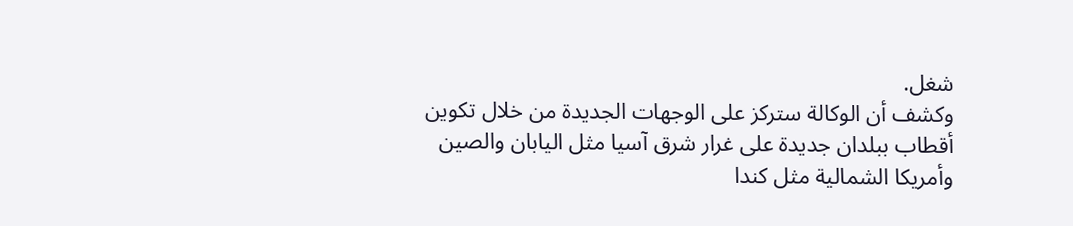شغل.
وكشف أن الوكالة ستركز على الوجهات الجديدة من خلال تكوين أقطاب ببلدان جديدة على غرار شرق آسيا مثل اليابان والصين وأمريكا الشمالية مثل كندا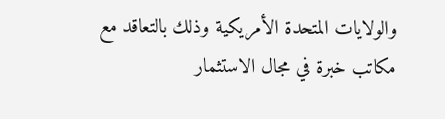والولايات المتحدة الأمريكية وذلك بالتعاقد مع مكاتب خبرة في مجال الاستثمار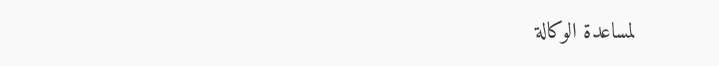لمساعدة الوكالة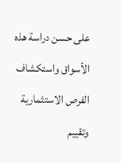على حسن دراسة هذه الأسواق واستكشاف الفرص الاستثمارية وتقييم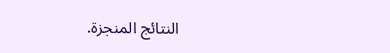النتائج المنجزة.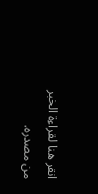انقر هنا لقراءة الخبر من مصدره.